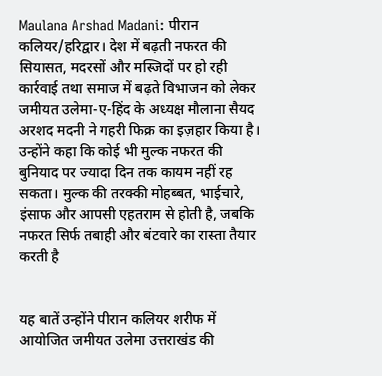Maulana Arshad Madani: पीरान कलियर/हरिद्वार। देश में बढ़ती नफरत की सियासत, मदरसों और मस्जिदों पर हो रही कार्रवाई तथा समाज में बढ़ते विभाजन को लेकर जमीयत उलेमा-ए-हिंद के अध्यक्ष मौलाना सैयद अरशद मदनी ने गहरी फिक्र का इज़हार किया है। उन्होंने कहा कि कोई भी मुल्क नफरत की बुनियाद पर ज्यादा दिन तक कायम नहीं रह सकता। मुल्क की तरक्की मोहब्बत, भाईचारे, इंसाफ और आपसी एहतराम से होती है, जबकि नफरत सिर्फ तबाही और बंटवारे का रास्ता तैयार करती है


यह बातें उन्होंने पीरान कलियर शरीफ में आयोजित जमीयत उलेमा उत्तराखंड की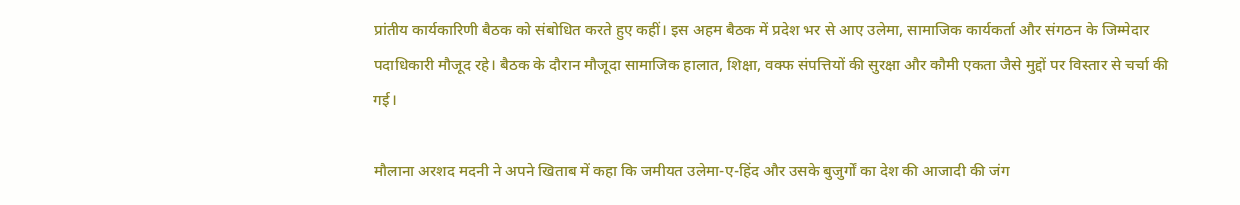प्रांतीय कार्यकारिणी बैठक को संबोधित करते हुए कहीं। इस अहम बैठक में प्रदेश भर से आए उलेमा, सामाजिक कार्यकर्ता और संगठन के जिम्मेदार पदाधिकारी मौजूद रहे। बैठक के दौरान मौजूदा सामाजिक हालात, शिक्षा, वक्फ संपत्तियों की सुरक्षा और कौमी एकता जैसे मुद्दों पर विस्तार से चर्चा की गई।

मौलाना अरशद मदनी ने अपने खिताब में कहा कि जमीयत उलेमा-ए-हिंद और उसके बुजुर्गों का देश की आजादी की जंग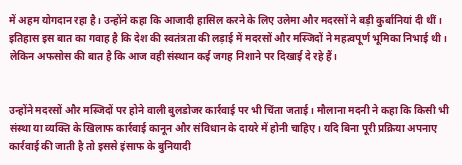में अहम योगदान रहा है। उन्होंने कहा कि आजादी हासिल करने के लिए उलेमा और मदरसों ने बड़ी कुर्बानियां दी थीं। इतिहास इस बात का गवाह है कि देश की स्वतंत्रता की लड़ाई में मदरसों और मस्जिदों ने महत्वपूर्ण भूमिका निभाई थी। लेकिन अफसोस की बात है कि आज वही संस्थान कई जगह निशाने पर दिखाई दे रहे हैं।


उन्होंने मदरसों और मस्जिदों पर होने वाली बुलडोजर कार्रवाई पर भी चिंता जताई। मौलाना मदनी ने कहा कि किसी भी संस्था या व्यक्ति के खिलाफ कार्रवाई कानून और संविधान के दायरे में होनी चाहिए। यदि बिना पूरी प्रक्रिया अपनाए कार्रवाई की जाती है तो इससे इंसाफ के बुनियादी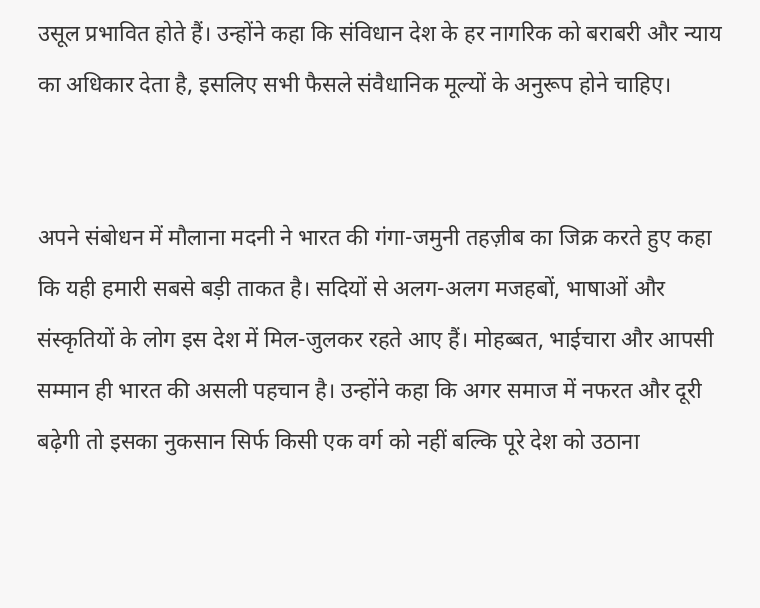उसूल प्रभावित होते हैं। उन्होंने कहा कि संविधान देश के हर नागरिक को बराबरी और न्याय का अधिकार देता है, इसलिए सभी फैसले संवैधानिक मूल्यों के अनुरूप होने चाहिए।


अपने संबोधन में मौलाना मदनी ने भारत की गंगा-जमुनी तहज़ीब का जिक्र करते हुए कहा कि यही हमारी सबसे बड़ी ताकत है। सदियों से अलग-अलग मजहबों, भाषाओं और संस्कृतियों के लोग इस देश में मिल-जुलकर रहते आए हैं। मोहब्बत, भाईचारा और आपसी सम्मान ही भारत की असली पहचान है। उन्होंने कहा कि अगर समाज में नफरत और दूरी बढ़ेगी तो इसका नुकसान सिर्फ किसी एक वर्ग को नहीं बल्कि पूरे देश को उठाना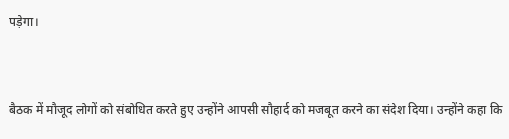पड़ेगा।


बैठक में मौजूद लोगों को संबोधित करते हुए उन्होंने आपसी सौहार्द को मजबूत करने का संदेश दिया। उन्होंने कहा कि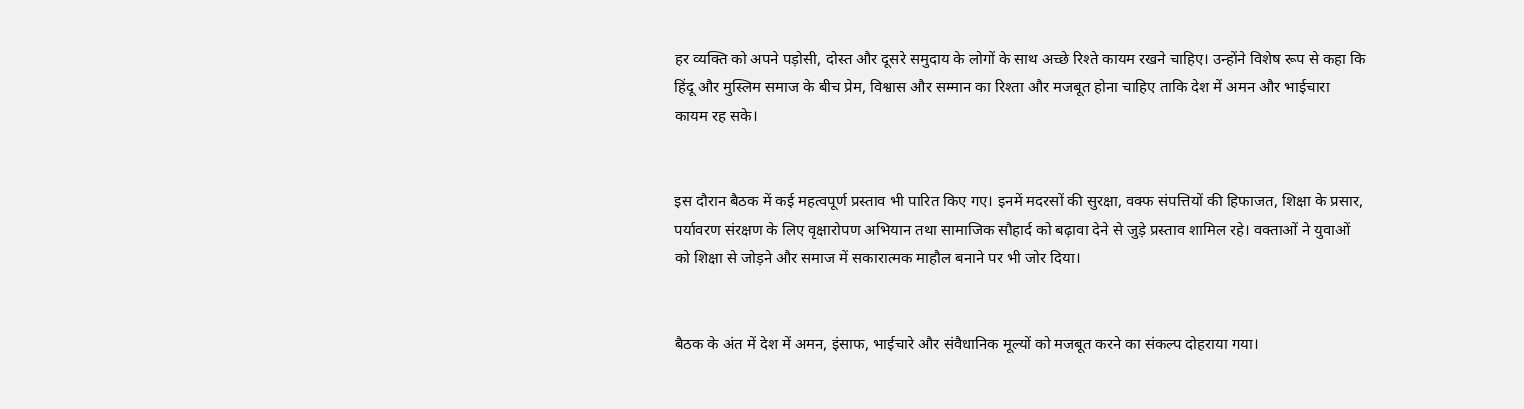हर व्यक्ति को अपने पड़ोसी, दोस्त और दूसरे समुदाय के लोगों के साथ अच्छे रिश्ते कायम रखने चाहिए। उन्होंने विशेष रूप से कहा कि हिंदू और मुस्लिम समाज के बीच प्रेम, विश्वास और सम्मान का रिश्ता और मजबूत होना चाहिए ताकि देश में अमन और भाईचारा कायम रह सके।


इस दौरान बैठक में कई महत्वपूर्ण प्रस्ताव भी पारित किए गए। इनमें मदरसों की सुरक्षा, वक्फ संपत्तियों की हिफाजत, शिक्षा के प्रसार, पर्यावरण संरक्षण के लिए वृक्षारोपण अभियान तथा सामाजिक सौहार्द को बढ़ावा देने से जुड़े प्रस्ताव शामिल रहे। वक्ताओं ने युवाओं को शिक्षा से जोड़ने और समाज में सकारात्मक माहौल बनाने पर भी जोर दिया।


बैठक के अंत में देश में अमन, इंसाफ, भाईचारे और संवैधानिक मूल्यों को मजबूत करने का संकल्प दोहराया गया।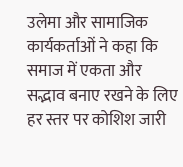उलेमा और सामाजिक कार्यकर्ताओं ने कहा कि समाज में एकता और सद्भाव बनाए रखने के लिए हर स्तर पर कोशिश जारी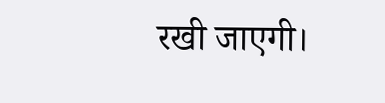रखी जाएगी।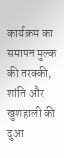कार्यक्रम का समापन मुल्क की तरक्की, शांति और खुशहाली की दुआ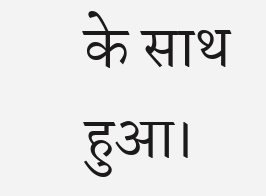के साथ हुआ।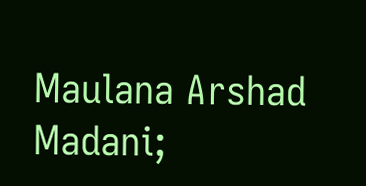Maulana Arshad Madani;